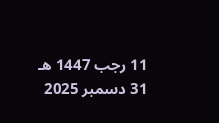11 رجب 1447 هـ   31 دسمبر 2025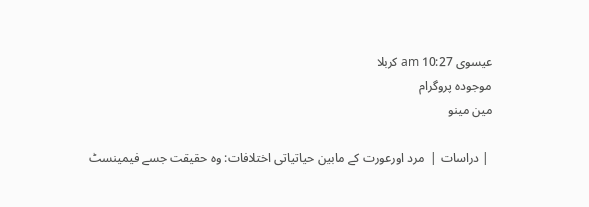عيسوى 10:27 am کربلا
موجودہ پروگرام
مین مینو

 | دراسات |  مرد اورعورت کے مابین حیاتیاتی اختلافات: وہ حقیقت جسے فیمینسٹ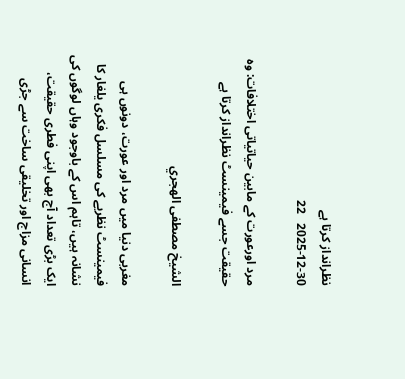نظرانداز کرتا ہے
2025-12-30   22

مرد اورعورت کے مابین حیاتیاتی اختلافات: وہ حقیقت جسے فیمینسٹ نظرانداز کرتا ہے

الشيخ مصطفى الهجري

مغربی دنیا میں مرد اور عورت، دونوں ہی فیمینسٹ نظریے کی مسلسل فکری یلغار کا نشانہ ہیں، تاہم اس کے باوجود وہاں لوگوں کی ایک بڑی تعداد آج بھی اپنی فطری حقیقت، انسانی مزاج اور تخلیقی ساخت سے جڑی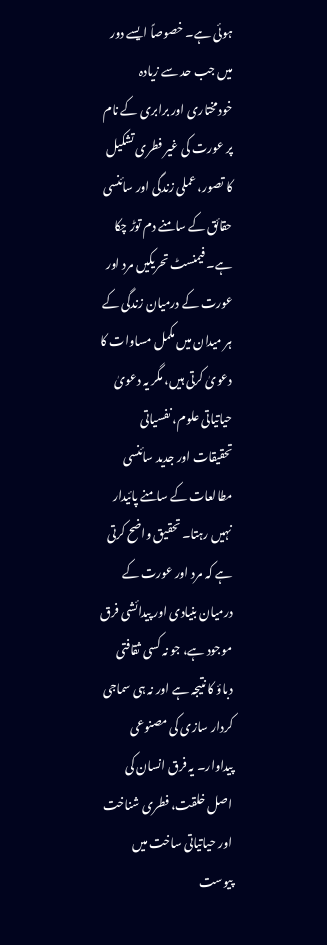ہوئی ہے۔ خصوصاً ایسے دور میں جب حد سے زیادہ خودمختاری اور برابری کے نام پر عورت کی غیر فطری تشکیل کا تصور، عملی زندگی اور سائنسی حقائق کے سامنے دم توڑ چکا ہے۔ فیمنسٹ تحریکیں مرد اور عورت کے درمیان زندگی کے ہر میدان میں مکمل مساوات کا دعویٰ کرتی ہیں، مگر یہ دعویٰ حیاتیاتی علوم، نفسیاتی تحقیقات اور جدید سائنسی مطالعات کے سامنے پائیدار نہیں رہتا۔ تحقیق واضح کرتی ہے کہ مرد اور عورت کے درمیان بنیادی اور پیدائشی فرق موجود ہے، جو نہ کسی ثقافتی دباؤ کا نتیجہ ہے اور نہ ہی سماجی کردار سازی کی مصنوعی پیداوار۔ یہ فرق انسان کی اصل خلقت، فطری شناخت اور حیاتیاتی ساخت میں پیوست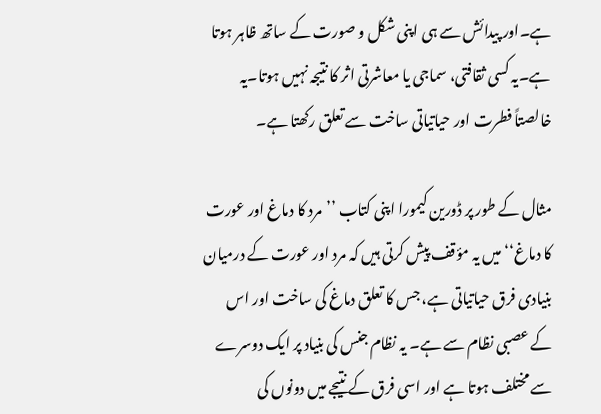ہے۔اور پیدائش سے ہی اپنی شکل و صورت کے ساتھ ظاہر ہوتا ہے۔یہ کسی ثقافتی، سماجی یا معاشرتی اثر کا نتیجہ نہیں ہوتا۔یہ خالصتاً فطرت اور حیاتیاتی ساخت سے تعلق رکھتا ہے۔

مثال کے طور پر ڈورین کیمورا اپنی کتاب ’’مرد کا دماغ اور عورت کا دماغ‘‘ میں یہ مؤقف پیش کرتی ہیں کہ مرد اور عورت کے درمیان بنیادی فرق حیاتیاتی ہے، جس کا تعلق دماغ کی ساخت اور اس کے عصبی نظام سے ہے۔ یہ نظام جنس کی بنیاد پر ایک دوسرے سے مختلف ہوتا ہے اور اسی فرق کے نتیجے میں دونوں کی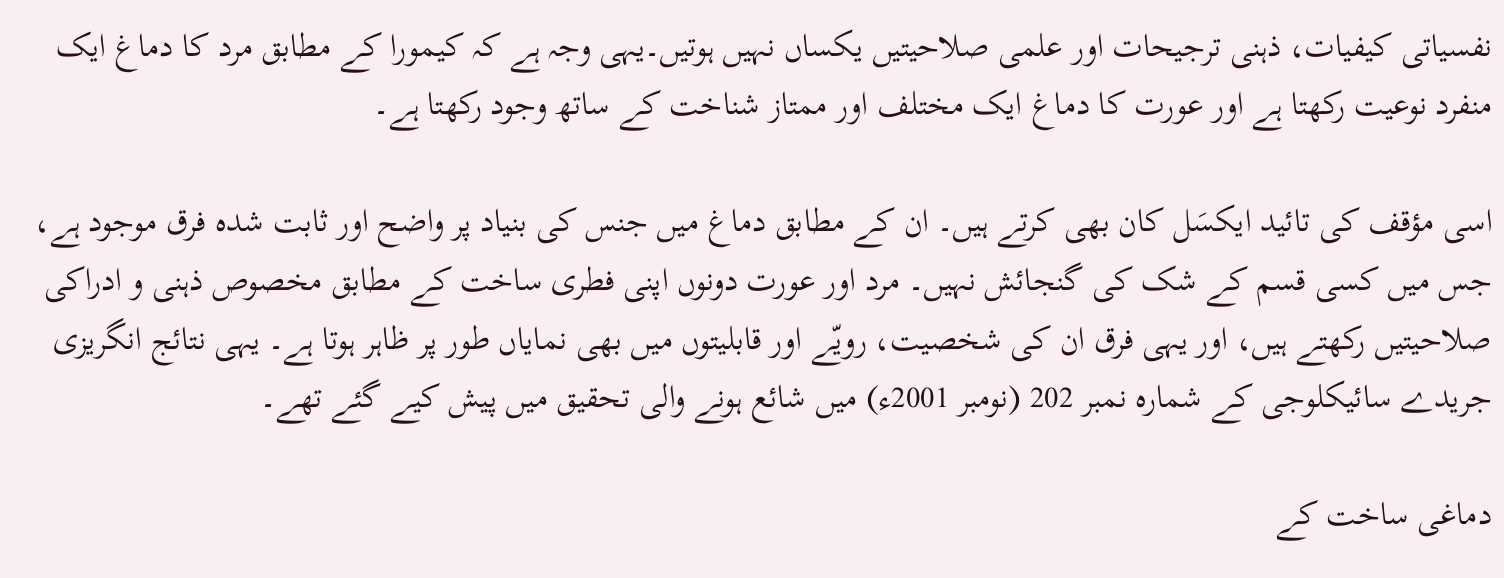نفسیاتی کیفیات، ذہنی ترجیحات اور علمی صلاحیتیں یکساں نہیں ہوتیں۔یہی وجہ ہے کہ کیمورا کے مطابق مرد کا دماغ ایک منفرد نوعیت رکھتا ہے اور عورت کا دماغ ایک مختلف اور ممتاز شناخت کے ساتھ وجود رکھتا ہے۔

اسی مؤقف کی تائید ایکسَل کان بھی کرتے ہیں۔ ان کے مطابق دماغ میں جنس کی بنیاد پر واضح اور ثابت شدہ فرق موجود ہے، جس میں کسی قسم کے شک کی گنجائش نہیں۔ مرد اور عورت دونوں اپنی فطری ساخت کے مطابق مخصوص ذہنی و ادراکی صلاحیتیں رکھتے ہیں، اور یہی فرق ان کی شخصیت، رویّے اور قابلیتوں میں بھی نمایاں طور پر ظاہر ہوتا ہے۔ یہی نتائج انگریزی جریدے سائیکلوجی کے شمارہ نمبر 202 (نومبر 2001ء) میں شائع ہونے والی تحقیق میں پیش کیے گئے تھے۔

دماغی ساخت کے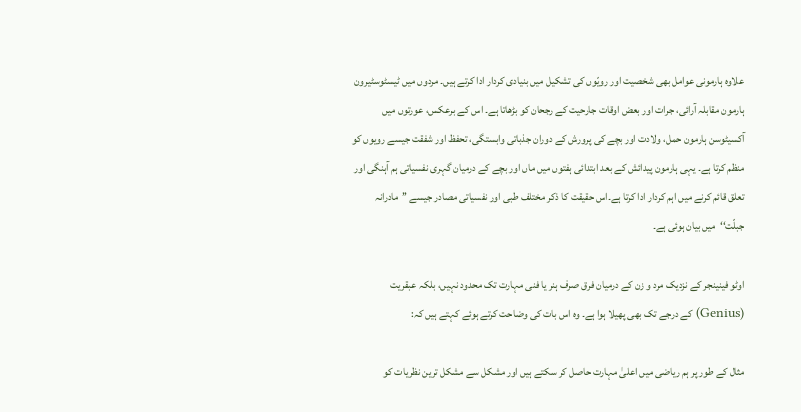علاوہ ہارمونی عوامل بھی شخصیت اور رویّوں کی تشکیل میں بنیادی کردار ادا کرتے ہیں۔ مردوں میں ٹیسٹوسٹیرون ہارمون مقابلہ آرائی، جرات اور بعض اوقات جارحیت کے رجحان کو بڑھاتا ہے۔ اس کے برعکس، عورتوں میں آکسیٹوسن ہارمون حمل، ولادت اور بچے کی پرورش کے دوران جذباتی وابستگی، تحفظ اور شفقت جیسے رویوں کو منظم کرتا ہے۔ یہی ہارمون پیدائش کے بعد ابتدائی ہفتوں میں ماں اور بچے کے درمیان گہری نفسیاتی ہم آہنگی اور تعلق قائم کرنے میں اہم کردار ادا کرتا ہے۔اس حقیقت کا ذکر مختلف طبی اور نفسیاتی مصادر جیسے ’’مادرانہ جبلّت‘‘میں بیان ہوئی ہے۔

اوٹو فینینجر کے نزدیک مرد و زن کے درمیان فرق صرف ہنر یا فنی مہارت تک محدود نہیں، بلکہ عبقریت (Genius) کے درجے تک بھی پھیلا ہوا ہے۔ وہ اس بات کی وضاحت کرتے ہوئے کہتے ہیں کہ:

مثال کے طور پر ہم ریاضی میں اعلیٰ مہارت حاصل کر سکتے ہیں اور مشکل سے مشکل ترین نظریات کو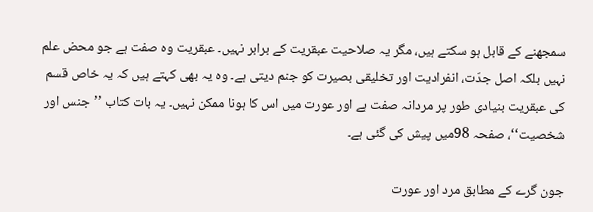سمجھنے کے قابل ہو سکتے ہیں، مگر یہ صلاحیت عبقریت کے برابر نہیں۔ عبقریت وہ صفت ہے جو محض علم نہیں بلکہ اصل جدّت، انفرادیت اور تخلیقی بصیرت کو جنم دیتی ہے۔ وہ یہ بھی کہتے ہیں کہ یہ خاص قسم کی عبقریت بنیادی طور پر مردانہ صفت ہے اور عورت میں اس کا ہونا ممکن نہیں۔ یہ بات کتاب ’’جنس اور شخصیت‘‘، صفحہ 98میں پیش کی گئی ہے۔

جون گرے کے مطابق مرد اور عورت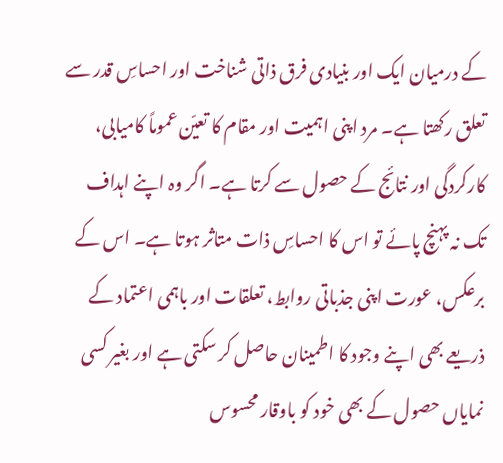کے درمیان ایک اور بنیادی فرق ذاتی شناخت اور احساسِ قدر سے تعلق رکھتا ہے۔ مرد اپنی اہمیت اور مقام کا تعیّن عموماً کامیابی، کارکردگی اور نتائج کے حصول سے کرتا ہے۔ اگر وہ اپنے اہداف تک نہ پہنچ پائے تو اس کا احساسِ ذات متاثر ہوتا ہے۔ اس کے برعکس، عورت اپنی جذباتی روابط، تعلقات اور باہمی اعتماد کے ذریعے بھی اپنے وجود کا اطمینان حاصل کر سکتی ہے اور بغیر کسی نمایاں حصول کے بھی خود کو باوقار محسوس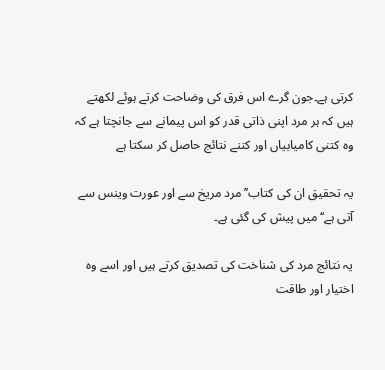کرتی ہے۔جون گرے اس فرق کی وضاحت کرتے ہوئے لکھتے ہیں کہ ہر مرد اپنی ذاتی قدر کو اس پیمانے سے جانچتا ہے کہ وہ کتنی کامیابیاں اور کتنے نتائج حاصل کر سکتا ہے

یہ تحقیق ان کی کتاب’’مرد مریخ سے اور عورت وینس سے آتی ہے‘‘ میں پیش کی گئی ہے۔

یہ نتائج مرد کی شناخت کی تصدیق کرتے ہیں اور اسے وہ اختیار اور طاقت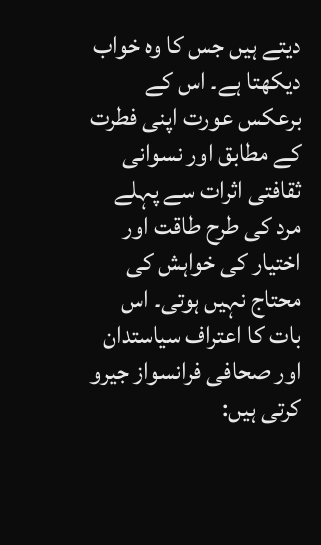دیتے ہیں جس کا وہ خواب دیکھتا ہے۔ اس کے برعکس عورت اپنی فطرت کے مطابق اور نسوانی ثقافتی اثرات سے پہلے مرد کی طرح طاقت اور اختیار کی خواہش کی محتاج نہیں ہوتی۔ اس بات کا اعتراف سیاستدان اور صحافی فرانسواز جيرو کرتی ہیں: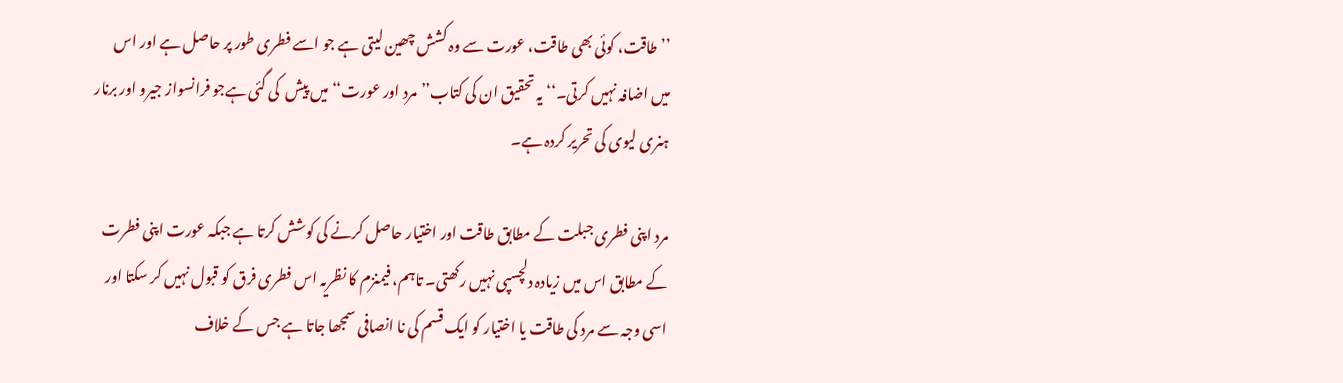’’طاقت، کوئی بھی طاقت، عورت سے وہ کشش چھین لیتی ہے جو اسے فطری طور پر حاصل ہے اور اس میں اضافہ نہیں کرتی۔‘‘ یہ تحقیق ان کی کتاب’’مرد اور عورت‘‘میں پیش  کی گئی ہےجو فرانسواز جيرو اور برنار ہنری لیوی کی تحریر کردہ ہے۔

مرد اپنی فطری جبلت کے مطابق طاقت اور اختیار حاصل کرنے کی کوشش کرتا ہے جبکہ عورت اپنی فطرت کے مطابق اس میں زیادہ دلچسپی نہیں رکھتی۔ تاہم، فیمنزم کا نظریہ اس فطری فرق کو قبول نہیں کر سکتا اور اسی وجہ سے مرد کی طاقت یا اختیار کو ایک قسم کی نا انصافی سمجھا جاتا ہے جس کے خلاف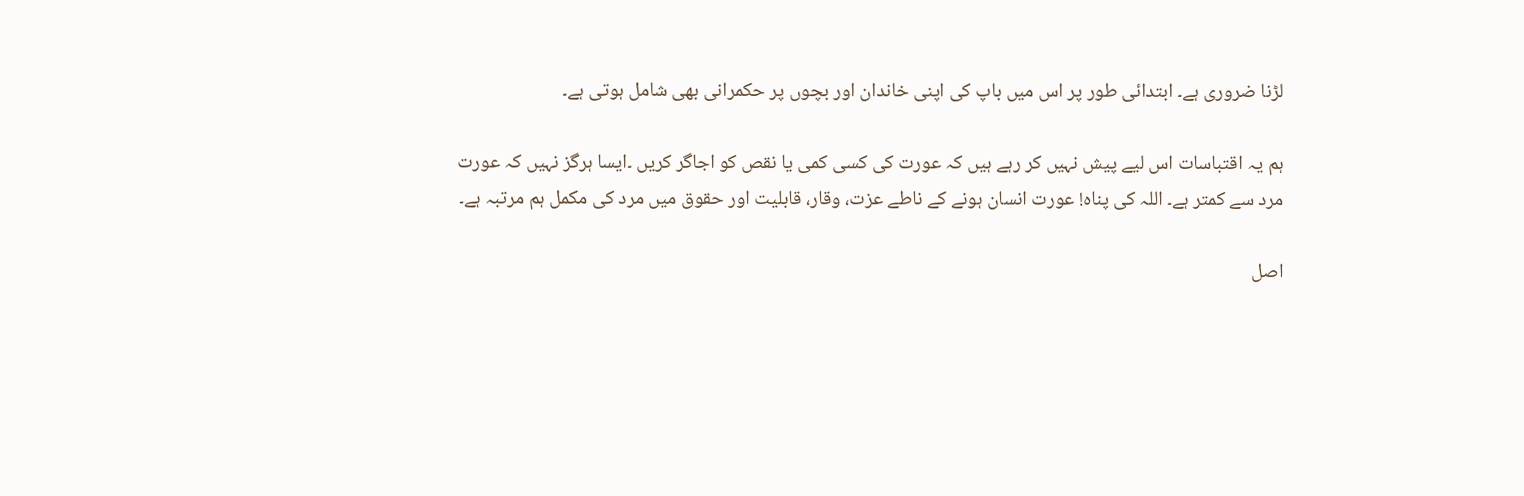لڑنا ضروری ہے۔ ابتدائی طور پر اس میں باپ کی اپنی خاندان اور بچوں پر حکمرانی بھی شامل ہوتی ہے۔

ہم یہ اقتباسات اس لیے پیش نہیں کر رہے ہیں کہ عورت کی کسی کمی یا نقص کو اجاگر کریں ۔ایسا ہرگز نہیں کہ عورت مرد سے کمتر ہے۔ اللہ کی پناہ! عورت انسان ہونے کے ناطے عزت، وقار، قابلیت اور حقوق میں مرد کی مکمل ہم مرتبہ ہے۔

اصل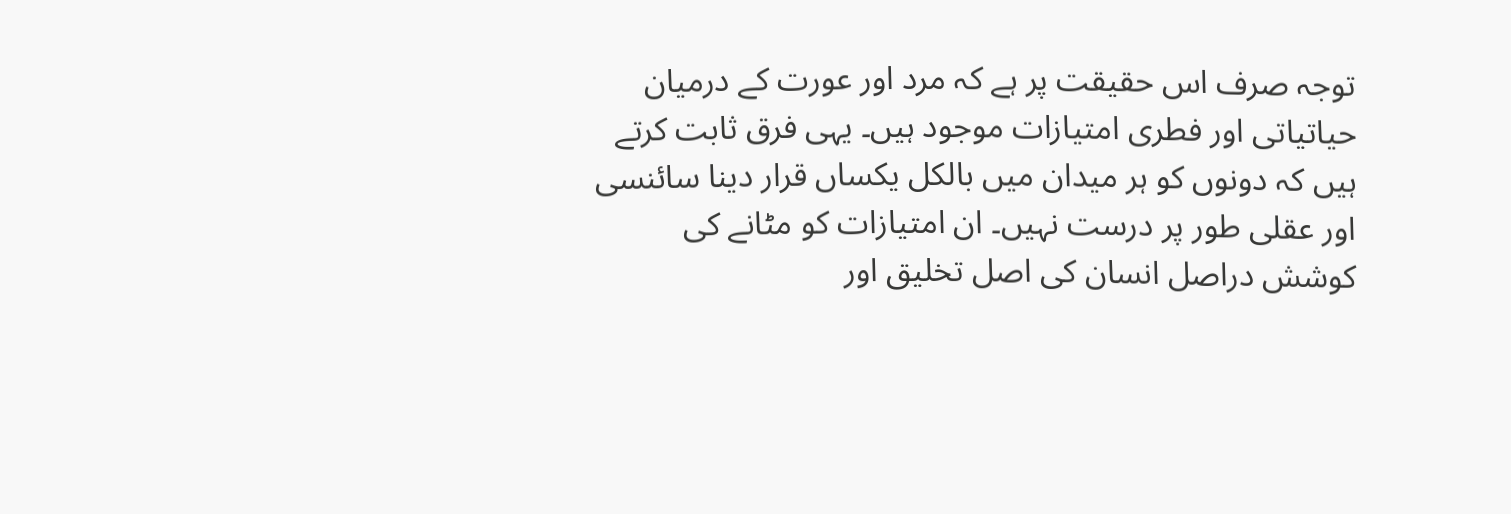توجہ صرف اس حقیقت پر ہے کہ مرد اور عورت کے درمیان حیاتیاتی اور فطری امتیازات موجود ہیں۔ یہی فرق ثابت کرتے ہیں کہ دونوں کو ہر میدان میں بالکل یکساں قرار دینا سائنسی اور عقلی طور پر درست نہیں۔ ان امتیازات کو مٹانے کی کوشش دراصل انسان کی اصل تخلیق اور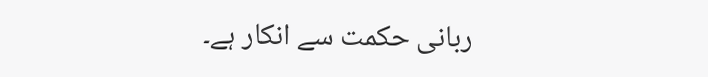ربانی حکمت سے انکار ہے۔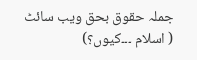جملہ حقوق بحق ویب سائٹ ( اسلام ۔۔۔کیوں؟)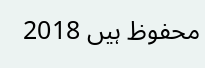محفوظ ہیں 2018